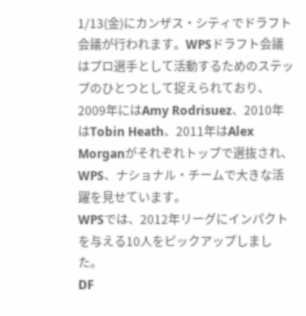1/13(金)にカンザス・シティでドラフト会議が行われます。WPSドラフト会議はプロ選手として活動するためのステップのひとつとして捉えられており、2009年にはAmy Rodrisuez、2010年はTobin Heath、2011年はAlex Morganがそれぞれトップで選抜され、WPS、ナショナル・チームで大きな活躍を見せています。
WPSでは、2012年リーグにインパクトを与える10人をピックアップしました。
DF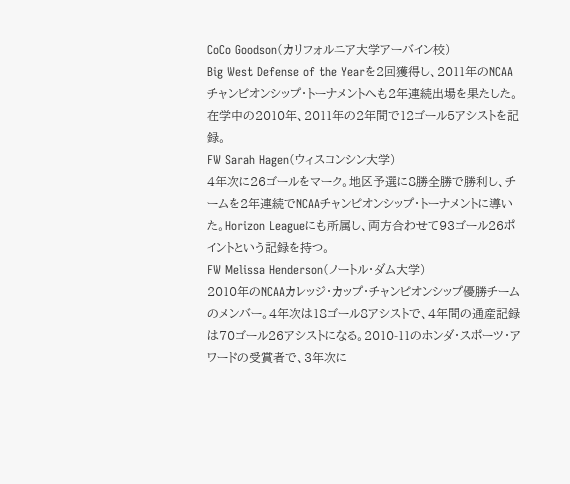CoCo Goodson(カリフォルニア大学アーバイン校)
Big West Defense of the Yearを2回獲得し、2011年のNCAAチャンピオンシップ・トーナメントへも2年連続出場を果たした。在学中の2010年、2011年の2年間で12ゴール5アシストを記録。
FW Sarah Hagen(ウィスコンシン大学)
4年次に26ゴールをマーク。地区予選に8勝全勝で勝利し、チームを2年連続でNCAAチャンピオンシップ・トーナメントに導いた。Horizon Leagueにも所属し、両方合わせて93ゴール26ポイントという記録を持つ。
FW Melissa Henderson(ノートル・ダム大学)
2010年のNCAAカレッジ・カップ・チャンピオンシップ優勝チームのメンバー。4年次は18ゴール8アシストで、4年間の通産記録は70ゴール26アシストになる。2010-11のホンダ・スポーツ・アワードの受賞者で、3年次に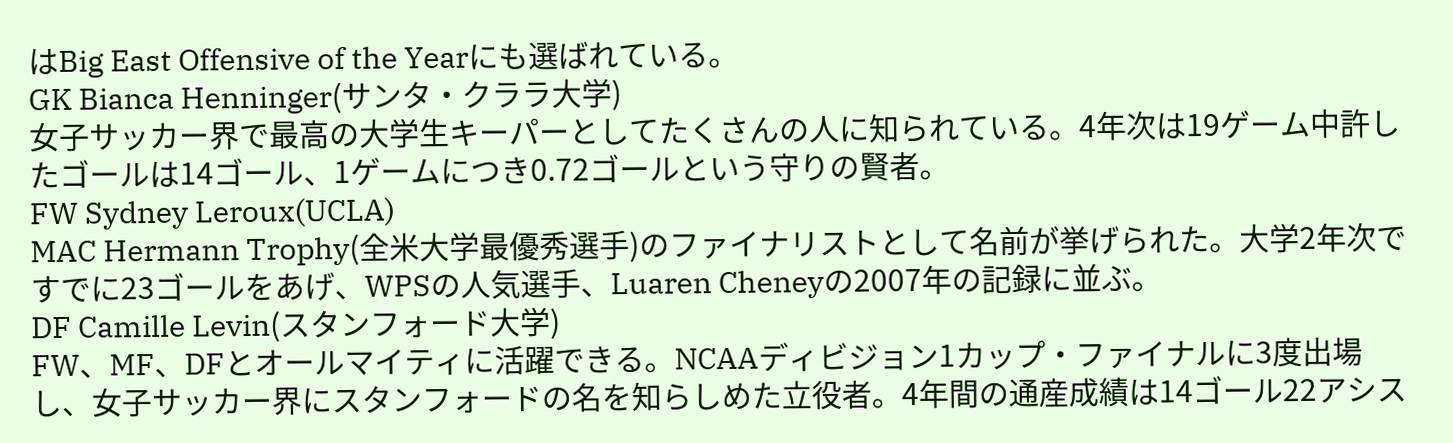はBig East Offensive of the Yearにも選ばれている。
GK Bianca Henninger(サンタ・クララ大学)
女子サッカー界で最高の大学生キーパーとしてたくさんの人に知られている。4年次は19ゲーム中許したゴールは14ゴール、1ゲームにつき0.72ゴールという守りの賢者。
FW Sydney Leroux(UCLA)
MAC Hermann Trophy(全米大学最優秀選手)のファイナリストとして名前が挙げられた。大学2年次ですでに23ゴールをあげ、WPSの人気選手、Luaren Cheneyの2007年の記録に並ぶ。
DF Camille Levin(スタンフォード大学)
FW、MF、DFとオールマイティに活躍できる。NCAAディビジョン1カップ・ファイナルに3度出場し、女子サッカー界にスタンフォードの名を知らしめた立役者。4年間の通産成績は14ゴール22アシス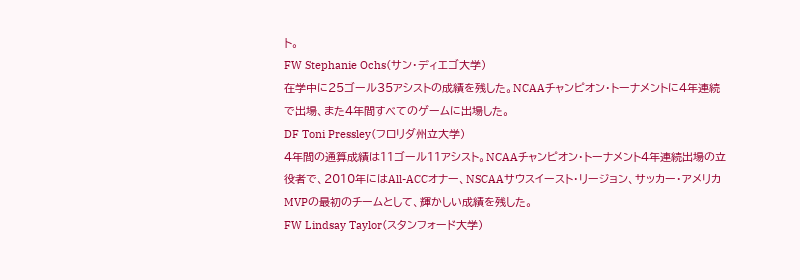ト。
FW Stephanie Ochs(サン・ディエゴ大学)
在学中に25ゴール35アシストの成績を残した。NCAAチャンピオン・トーナメントに4年連続で出場、また4年間すべてのゲームに出場した。
DF Toni Pressley(フロリダ州立大学)
4年間の通算成績は11ゴール11アシスト。NCAAチャンピオン・トーナメント4年連続出場の立役者で、2010年にはAll-ACCオナー、NSCAAサウスイースト・リージョン、サッカー・アメリカMVPの最初のチームとして、輝かしい成績を残した。
FW Lindsay Taylor(スタンフォード大学)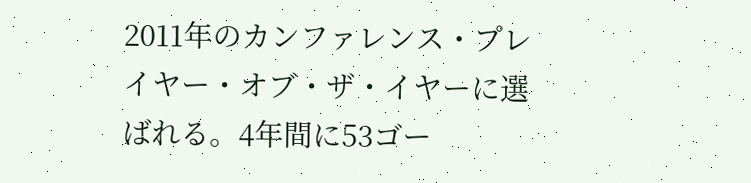2011年のカンファレンス・プレイヤー・オブ・ザ・イヤーに選ばれる。4年間に53ゴー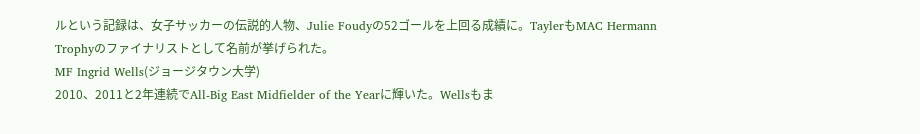ルという記録は、女子サッカーの伝説的人物、Julie Foudyの52ゴールを上回る成績に。TaylerもMAC Hermann Trophyのファイナリストとして名前が挙げられた。
MF Ingrid Wells(ジョージタウン大学)
2010、2011と2年連続でAll-Big East Midfielder of the Yearに輝いた。Wellsもま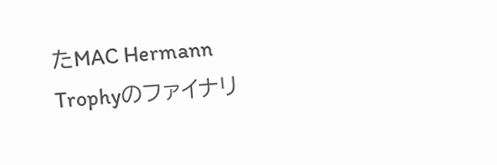たMAC Hermann Trophyのファイナリ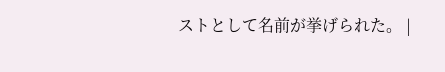ストとして名前が挙げられた。 |